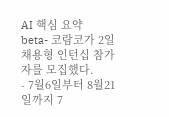AI 핵심 요약
beta- 코람코가 2일 채용형 인턴십 참가자를 모집했다.
- 7월6일부터 8월21일까지 7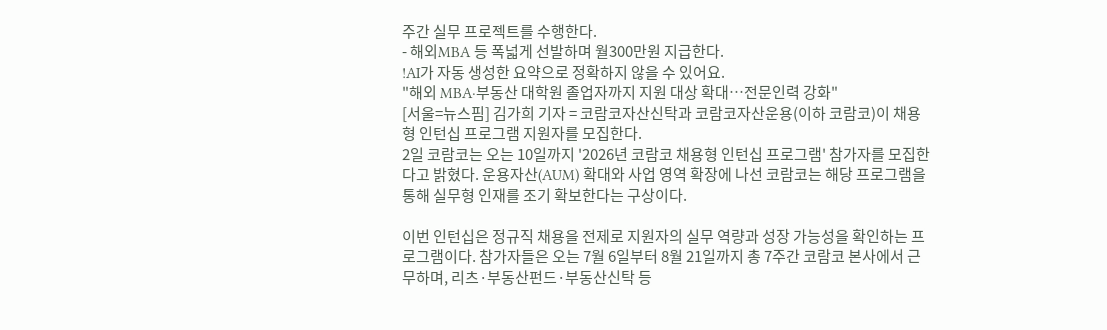주간 실무 프로젝트를 수행한다.
- 해외MBA 등 폭넓게 선발하며 월300만원 지급한다.
!AI가 자동 생성한 요약으로 정확하지 않을 수 있어요.
"해외 MBA·부동산 대학원 졸업자까지 지원 대상 확대…전문인력 강화"
[서울=뉴스핌] 김가희 기자 = 코람코자산신탁과 코람코자산운용(이하 코람코)이 채용형 인턴십 프로그램 지원자를 모집한다.
2일 코람코는 오는 10일까지 '2026년 코람코 채용형 인턴십 프로그램' 참가자를 모집한다고 밝혔다. 운용자산(AUM) 확대와 사업 영역 확장에 나선 코람코는 해당 프로그램을 통해 실무형 인재를 조기 확보한다는 구상이다.

이번 인턴십은 정규직 채용을 전제로 지원자의 실무 역량과 성장 가능성을 확인하는 프로그램이다. 참가자들은 오는 7월 6일부터 8월 21일까지 총 7주간 코람코 본사에서 근무하며, 리츠·부동산펀드·부동산신탁 등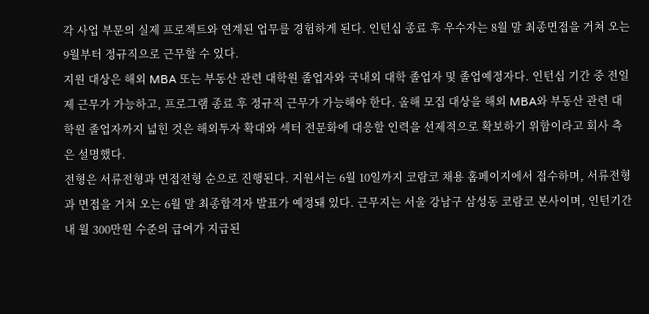각 사업 부문의 실제 프로젝트와 연계된 업무를 경험하게 된다. 인턴십 종료 후 우수자는 8월 말 최종면접을 거쳐 오는 9월부터 정규직으로 근무할 수 있다.
지원 대상은 해외 MBA 또는 부동산 관련 대학원 졸업자와 국내외 대학 졸업자 및 졸업예정자다. 인턴십 기간 중 전일제 근무가 가능하고, 프로그램 종료 후 정규직 근무가 가능해야 한다. 올해 모집 대상을 해외 MBA와 부동산 관련 대학원 졸업자까지 넓힌 것은 해외투자 확대와 섹터 전문화에 대응할 인력을 선제적으로 확보하기 위함이라고 회사 측은 설명했다.
전형은 서류전형과 면접전형 순으로 진행된다. 지원서는 6월 10일까지 코람코 채용 홈페이지에서 접수하며, 서류전형과 면접을 거쳐 오는 6월 말 최종합격자 발표가 예정돼 있다. 근무지는 서울 강남구 삼성동 코람코 본사이며, 인턴기간 내 월 300만원 수준의 급여가 지급된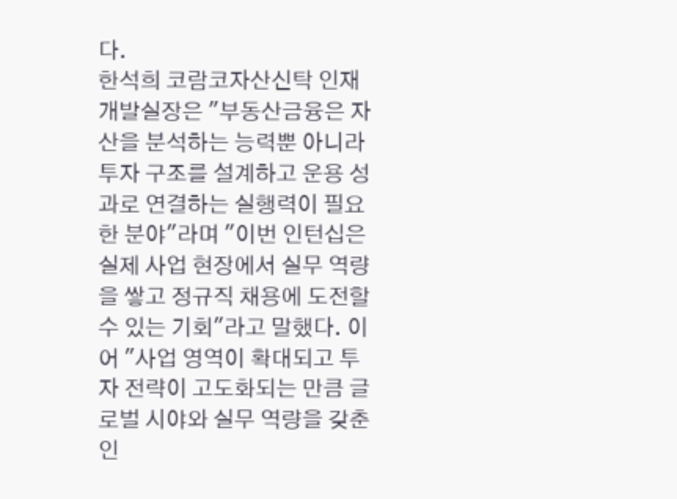다.
한석희 코람코자산신탁 인재개발실장은 "부동산금융은 자산을 분석하는 능력뿐 아니라 투자 구조를 설계하고 운용 성과로 연결하는 실행력이 필요한 분야"라며 "이번 인턴십은 실제 사업 현장에서 실무 역량을 쌓고 정규직 채용에 도전할 수 있는 기회"라고 말했다. 이어 "사업 영역이 확대되고 투자 전략이 고도화되는 만큼 글로벌 시야와 실무 역량을 갖춘 인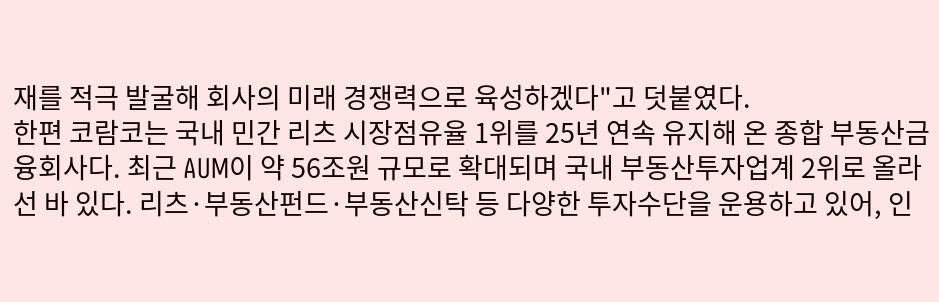재를 적극 발굴해 회사의 미래 경쟁력으로 육성하겠다"고 덧붙였다.
한편 코람코는 국내 민간 리츠 시장점유율 1위를 25년 연속 유지해 온 종합 부동산금융회사다. 최근 AUM이 약 56조원 규모로 확대되며 국내 부동산투자업계 2위로 올라선 바 있다. 리츠·부동산펀드·부동산신탁 등 다양한 투자수단을 운용하고 있어, 인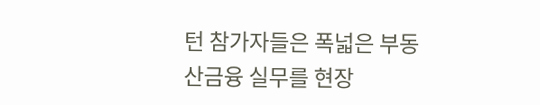턴 참가자들은 폭넓은 부동산금융 실무를 현장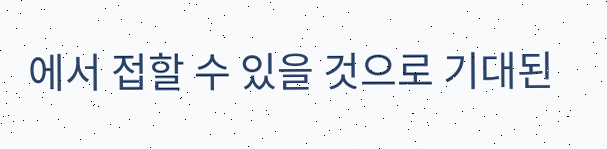에서 접할 수 있을 것으로 기대된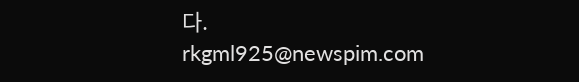다.
rkgml925@newspim.com